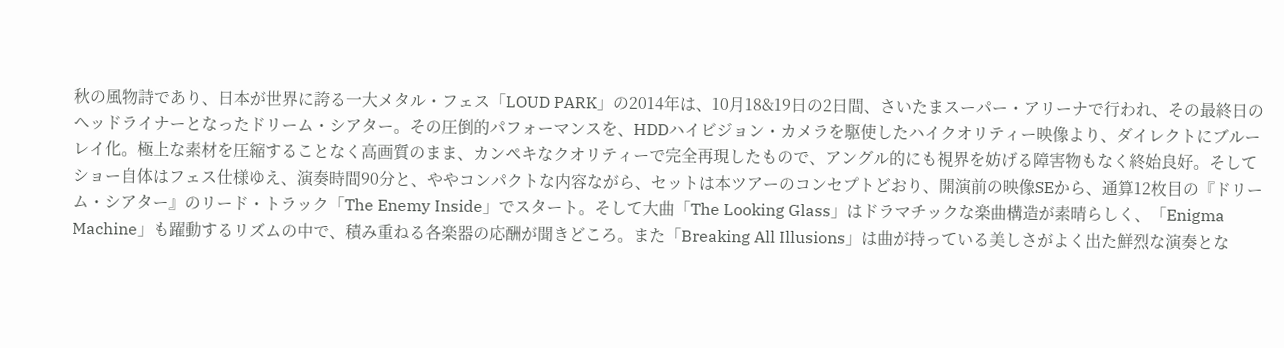秋の風物詩であり、日本が世界に誇る一大メタル・フェス「LOUD PARK」の2014年は、10月18&19日の2日間、さいたまスーパー・アリーナで行われ、その最終日のヘッドライナーとなったドリーム・シアター。その圧倒的パフォーマンスを、HDDハイビジョン・カメラを駆使したハイクオリティー映像より、ダイレクトにブルーレイ化。極上な素材を圧縮することなく高画質のまま、カンペキなクオリティーで完全再現したもので、アングル的にも視界を妨げる障害物もなく終始良好。そしてショー自体はフェス仕様ゆえ、演奏時間90分と、ややコンパクトな内容ながら、セットは本ツアーのコンセプトどおり、開演前の映像SEから、通算12枚目の『ドリーム・シアター』のリード・トラック「The Enemy Inside」でスタート。そして大曲「The Looking Glass」はドラマチックな楽曲構造が素晴らしく、「Enigma Machine」も躍動するリズムの中で、積み重ねる各楽器の応酬が聞きどころ。また「Breaking All Illusions」は曲が持っている美しさがよく出た鮮烈な演奏とな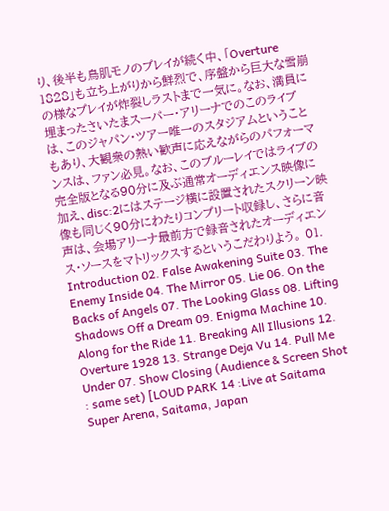り、後半も鳥肌モノのプレイが続く中、「Overture 1828」も立ち上がりから鮮烈で、序盤から巨大な雪崩の様なプレイが炸裂しラストまで一気に。なお、満員に埋まったさいたまスーパー・アリーナでのこのライブは、このジャパン・ツアー唯一のスタジアムということもあり、大観衆の熱い歓声に応えながらのパフォーマンスは、ファン必見。なお、このブルーレイではライブの完全版となる90分に及ぶ通常オーディエンス映像に加え、disc:2にはステージ横に設置されたスクリーン映像も同じく90分にわたりコンプリート収録し、さらに音声は、会場アリーナ最前方で録音されたオーディエンス・ソースをマトリックスするというこだわりよう。 01. Introduction 02. False Awakening Suite 03. The Enemy Inside 04. The Mirror 05. Lie 06. On the Backs of Angels 07. The Looking Glass 08. Lifting Shadows Off a Dream 09. Enigma Machine 10. Along for the Ride 11. Breaking All Illusions 12. Overture 1928 13. Strange Deja Vu 14. Pull Me Under 07. Show Closing (Audience & Screen Shot : same set) [LOUD PARK 14 :Live at Saitama Super Arena, Saitama, Japan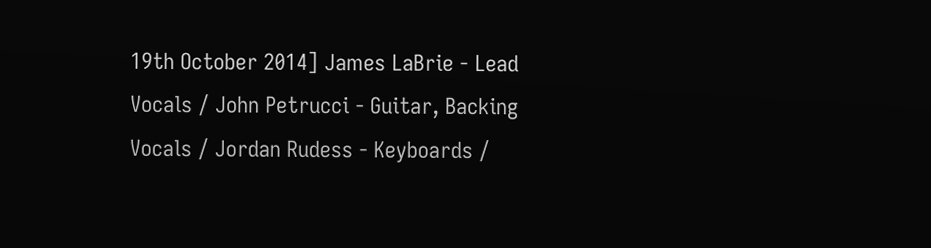19th October 2014] James LaBrie - Lead Vocals / John Petrucci - Guitar, Backing Vocals / Jordan Rudess - Keyboards /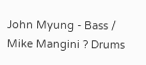John Myung - Bass / Mike Mangini ? Drums